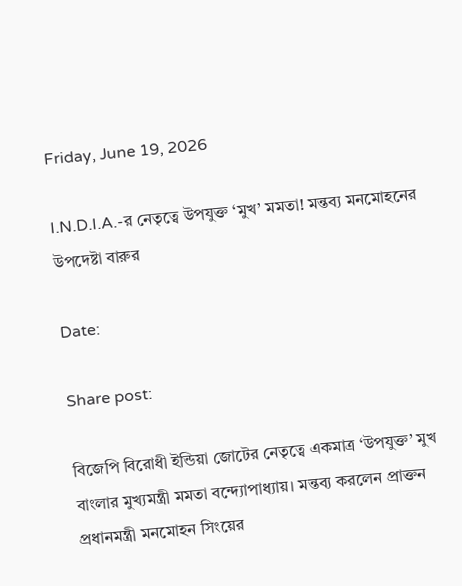Friday, June 19, 2026

I.N.D.I.A.-র নেতৃত্বে উপযুক্ত ‘মুখ’ মমতা! মন্তব্য মনমোহনের উপদেষ্টা বারুর

Date:

Share post:

বিজেপি বিরোধী ইন্ডিয়া জোটের নেতৃত্বে একমাত্র ‘উপযুক্ত’ মুখ বাংলার মুখ্যমন্ত্রী মমতা বন্দ্যোপাধ্যায়। মন্তব্য করলেন প্রাক্তন প্রধানমন্ত্রী মনমোহন সিংয়ের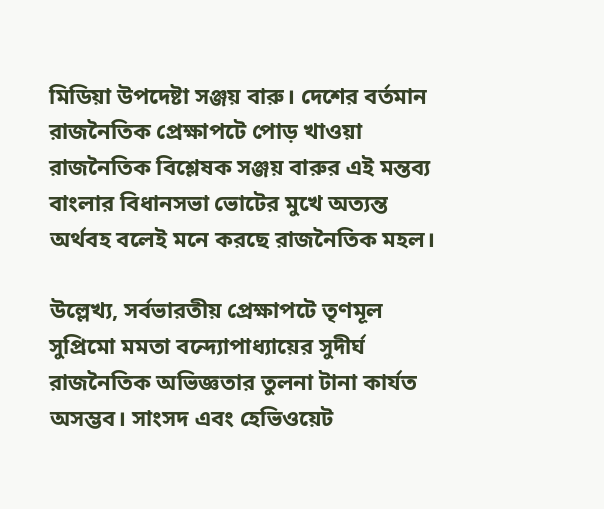মিডিয়া উপদেষ্টা সঞ্জয় বারু। দেশের বর্তমান রাজনৈতিক প্রেক্ষাপটে পোড় খাওয়া রাজনৈতিক বিশ্লেষক সঞ্জয় বারুর এই মন্তব্য বাংলার বিধানসভা ভোটের মুখে অত্যন্ত অর্থবহ বলেই মনে করছে রাজনৈতিক মহল।

উল্লেখ্য, সর্বভারতীয় প্রেক্ষাপটে তৃণমূল সুপ্রিমো মমতা বন্দ্যোপাধ্যায়ের সুদীর্ঘ রাজনৈতিক অভিজ্ঞতার তুলনা টানা কার্যত অসম্ভব। সাংসদ এবং হেভিওয়েট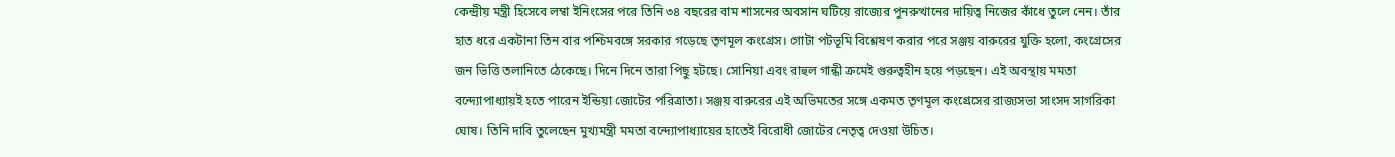কেন্দ্রীয় মন্ত্রী হিসেবে লম্বা ইনিংসের পরে তিনি ৩৪ বছরের বাম শাসনের অবসান ঘটিয়ে রাজ্যের পুনরুত্থানের দায়িত্ব নিজের কাঁধে তুলে নেন। তাঁর হাত ধরে একটানা তিন বার পশ্চিমবঙ্গে সরকার গড়েছে তৃণমূল কংগ্রেস। গোটা পটভূমি বিশ্লেষণ করার পরে সঞ্জয় বারুরের যুক্তি হলো, কংগ্রেসের জন ভিত্তি তলানিতে ঠেকেছে। দিনে দিনে তারা পিছু হটছে। সোনিয়া এবং রাহুল গান্ধী ক্রমেই গুরুত্বহীন হয়ে পড়ছেন। এই অবস্থায় মমতা বন্দ্যোপাধ্যায়ই হতে পারেন ইন্ডিয়া জোটের পরিত্রাতা। সঞ্জয় বারুরের এই অভিমতের সঙ্গে একমত তৃণমূল কংগ্রেসের রাজ্যসভা সাংসদ সাগরিকা ঘোষ। তিনি দাবি তুলেছেন মুখ্যমন্ত্রী মমতা বন্দ্যোপাধ্যায়ের হাতেই বিরোধী জোটের নেতৃত্ব দেওয়া উচিত।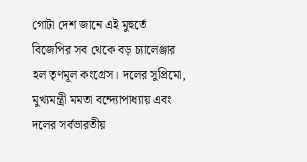গোটা দেশ জানে এই মুহুর্তে বিজেপির সব থেকে বড় চ্যালেঞ্জার হল তৃণমূল কংগ্রেস। দলের সুপ্রিমো, মুখ্যমন্ত্রী মমতা বন্দ্যোপাধ্যায় এবং দলের সর্বভারতীয়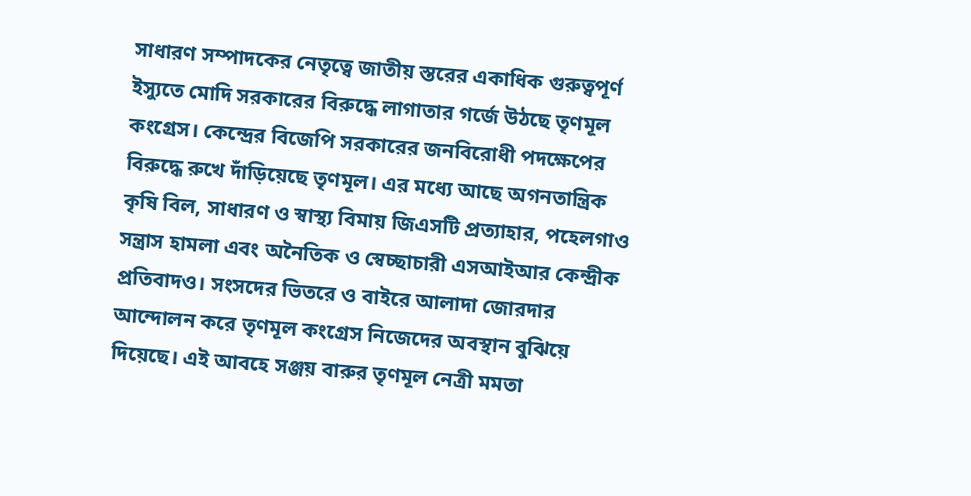সাধারণ সম্পাদকের নেতৃত্বে জাতীয় স্তরের একাধিক গুরুত্বপূর্ণ ইস্যুতে মোদি সরকারের বিরুদ্ধে লাগাতার গর্জে উঠছে তৃণমূল কংগ্রেস। কেন্দ্রের বিজেপি সরকারের জনবিরোধী পদক্ষেপের বিরুদ্ধে রুখে দাঁড়িয়েছে তৃণমূল। এর মধ্যে আছে অগনতান্ত্রিক কৃষি বিল, সাধারণ ও স্বাস্থ্য বিমায় জিএসটি প্রত্যাহার, পহেলগাও সন্ত্রাস হামলা এবং অনৈতিক ও স্বেচ্ছাচারী এসআইআর কেন্দ্রীক প্রতিবাদও। সংসদের ভিতরে ও বাইরে আলাদা জোরদার আন্দোলন করে তৃণমূল কংগ্রেস নিজেদের অবস্থান বুঝিয়ে দিয়েছে। এই আবহে সঞ্জয় বারুর তৃণমূল নেত্রী মমতা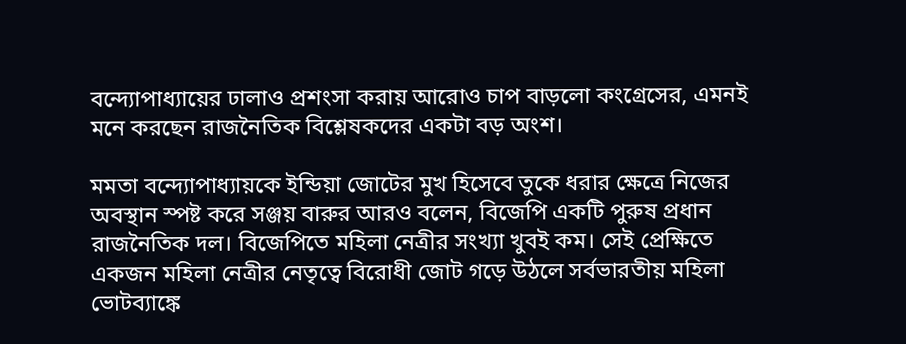বন্দ্যোপাধ্যায়ের ঢালাও প্রশংসা করায় আরোও চাপ বাড়লো কংগ্রেসের, এমনই মনে করছেন রাজনৈতিক বিশ্লেষকদের একটা বড় অংশ।

মমতা বন্দ্যোপাধ্যায়কে ইন্ডিয়া জোটের মুখ হিসেবে তুকে ধরার ক্ষেত্রে নিজের অবস্থান স্পষ্ট করে সঞ্জয় বারুর আরও বলেন, বিজেপি একটি পুরুষ প্রধান রাজনৈতিক দল। বিজেপিতে মহিলা নেত্রীর সংখ্যা খুবই কম। সেই প্রেক্ষিতে একজন মহিলা নেত্রীর নেতৃত্বে বিরোধী জোট গড়ে উঠলে সর্বভারতীয় মহিলা ভোটব্যাঙ্কে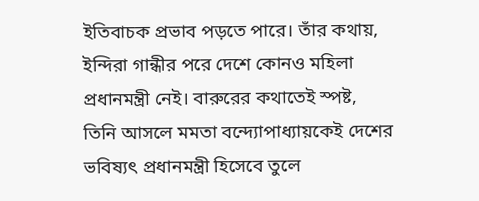ইতিবাচক প্রভাব পড়তে পারে। তাঁর কথায়, ইন্দিরা গান্ধীর পরে দেশে কোনও মহিলা প্রধানমন্ত্রী নেই। বারুরের কথাতেই স্পষ্ট, তিনি আসলে মমতা বন্দ্যোপাধ্যায়কেই দেশের ভবিষ্যৎ প্রধানমন্ত্রী হিসেবে তুলে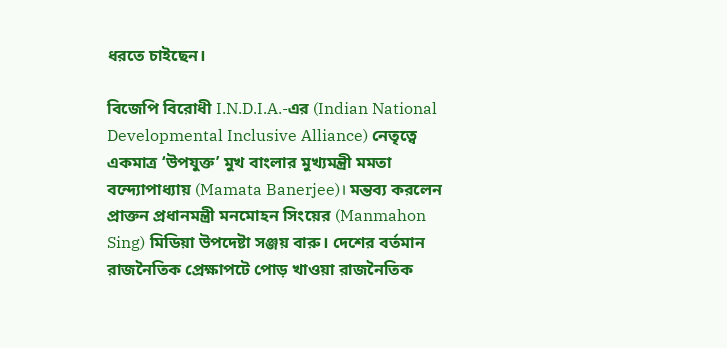ধরতে চাইছেন।

বিজেপি বিরোধী I.N.D.I.A.-এর (Indian National Developmental Inclusive Alliance) নেতৃত্বে একমাত্র ‘উপযুক্ত’ মুখ বাংলার মুখ্যমন্ত্রী মমতা বন্দ্যোপাধ্যায় (Mamata Banerjee)। মন্তব্য করলেন প্রাক্তন প্রধানমন্ত্রী মনমোহন সিংয়ের (Manmahon Sing) মিডিয়া উপদেষ্টা সঞ্জয় বারু। দেশের বর্তমান রাজনৈতিক প্রেক্ষাপটে পোড় খাওয়া রাজনৈতিক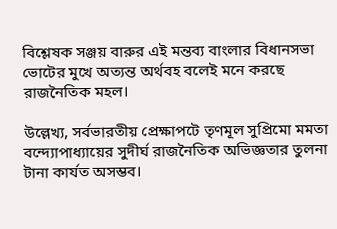বিশ্লেষক সঞ্জয় বারুর এই মন্তব্য বাংলার বিধানসভা ভোটের মুখে অত্যন্ত অর্থবহ বলেই মনে করছে রাজনৈতিক মহল।

উল্লেখ্য, সর্বভারতীয় প্রেক্ষাপটে তৃণমূল সুপ্রিমো মমতা বন্দ্যোপাধ্যায়ের সুদীর্ঘ রাজনৈতিক অভিজ্ঞতার তুলনা টানা কার্যত অসম্ভব।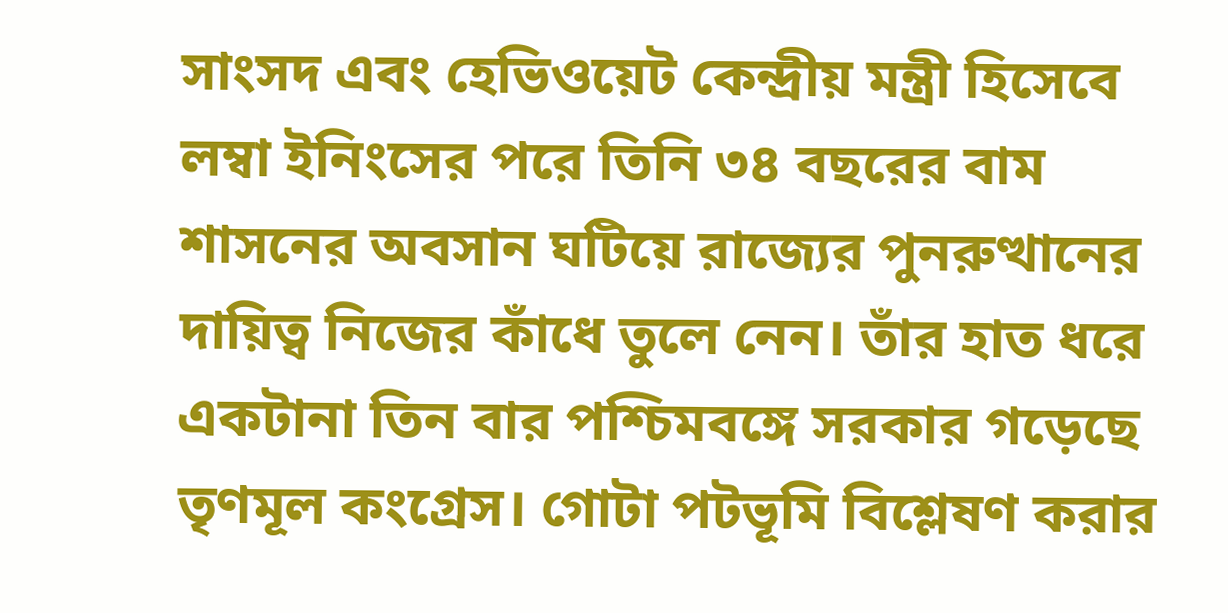সাংসদ এবং হেভিওয়েট কেন্দ্রীয় মন্ত্রী হিসেবে লম্বা ইনিংসের পরে তিনি ৩৪ বছরের বাম শাসনের অবসান ঘটিয়ে রাজ্যের পুনরুত্থানের দায়িত্ব নিজের কাঁধে তুলে নেন। তাঁর হাত ধরে একটানা তিন বার পশ্চিমবঙ্গে সরকার গড়েছে তৃণমূল কংগ্রেস। গোটা পটভূমি বিশ্লেষণ করার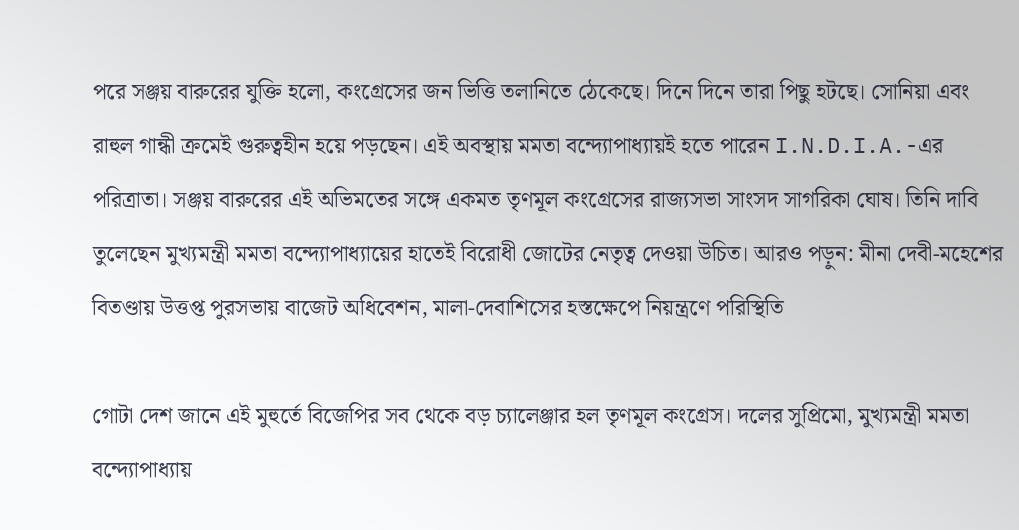পরে সঞ্জয় বারুরের যুক্তি হলো, কংগ্রেসের জন ভিত্তি তলানিতে ঠেকেছে। দিনে দিনে তারা পিছু হটছে। সোনিয়া এবং রাহুল গান্ধী ক্রমেই গুরুত্বহীন হয়ে পড়ছেন। এই অবস্থায় মমতা বন্দ্যোপাধ্যায়ই হতে পারেন I.N.D.I.A.-এর পরিত্রাতা। সঞ্জয় বারুরের এই অভিমতের সঙ্গে একমত তৃণমূল কংগ্রেসের রাজ্যসভা সাংসদ সাগরিকা ঘোষ। তিনি দাবি তুলেছেন মুখ্যমন্ত্রী মমতা বন্দ্যোপাধ্যায়ের হাতেই বিরোধী জোটের নেতৃত্ব দেওয়া উচিত। আরও পড়ুন: মীনা দেবী-মহেশের বিতণ্ডায় উত্তপ্ত পুরসভায় বাজেট অধিবেশন, মালা-দেবাশিসের হস্তক্ষেপে নিয়ন্ত্রণে পরিস্থিতি

গোটা দেশ জানে এই মুহুর্তে বিজেপির সব থেকে বড় চ্যালেঞ্জার হল তৃণমূল কংগ্রেস। দলের সুপ্রিমো, মুখ্যমন্ত্রী মমতা বন্দ্যোপাধ্যায়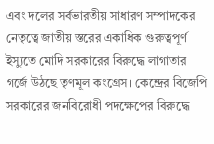এবং দলের সর্বভারতীয় সাধারণ সম্পাদকের নেতৃত্বে জাতীয় স্তরের একাধিক গুরুত্বপূর্ণ ইস্যুতে মোদি সরকারের বিরুদ্ধে লাগাতার গর্জে উঠছে তৃণমূল কংগ্রেস। কেন্দ্রের বিজেপি সরকারের জনবিরোধী পদক্ষেপের বিরুদ্ধে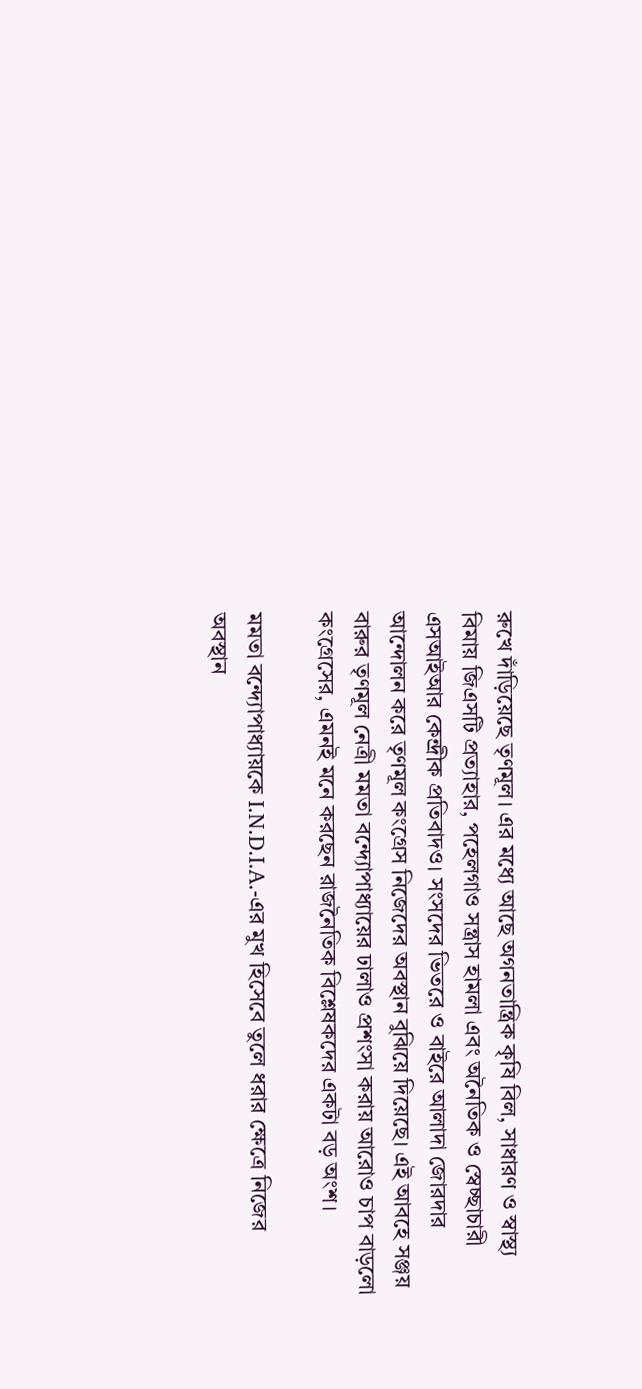রুখে দাঁড়িয়েছে তৃণমূল। এর মধ্যে আছে অগনতান্ত্রিক কৃষি বিল, সাধারণ ও স্বাস্থ্য বিমায় জিএসটি প্রত্যাহার, পহেলগাও সন্ত্রাস হামলা এবং অনৈতিক ও স্বেচ্ছাচারী এসআইআর কেন্দ্রীক প্রতিবাদও। সংসদের ভিতরে ও বাইরে আলাদা জোরদার আন্দোলন করে তৃণমূল কংগ্রেস নিজেদের অবস্থান বুঝিয়ে দিয়েছে। এই আবহে সঞ্জয় বারুর তৃণমূল নেত্রী মমতা বন্দ্যোপাধ্যায়ের ঢালাও প্রশংসা করায় আরোও চাপ বাড়লো কংগ্রেসের, এমনই মনে করছেন রাজনৈতিক বিশ্লেষকদের একটা বড় অংশ।

মমতা বন্দ্যোপাধ্যায়কে I.N.D.I.A.-এর মুখ হিসেবে তুলে ধরার ক্ষেত্রে নিজের অবস্থান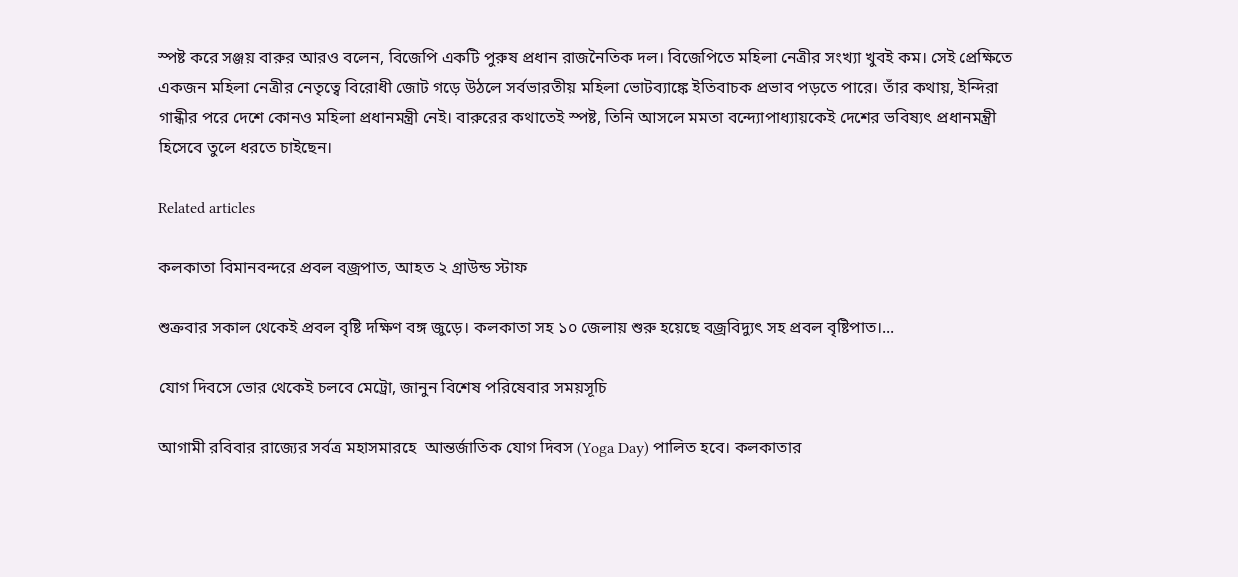স্পষ্ট করে সঞ্জয় বারুর আরও বলেন, বিজেপি একটি পুরুষ প্রধান রাজনৈতিক দল। বিজেপিতে মহিলা নেত্রীর সংখ্যা খুবই কম। সেই প্রেক্ষিতে একজন মহিলা নেত্রীর নেতৃত্বে বিরোধী জোট গড়ে উঠলে সর্বভারতীয় মহিলা ভোটব্যাঙ্কে ইতিবাচক প্রভাব পড়তে পারে। তাঁর কথায়, ইন্দিরা গান্ধীর পরে দেশে কোনও মহিলা প্রধানমন্ত্রী নেই। বারুরের কথাতেই স্পষ্ট, তিনি আসলে মমতা বন্দ্যোপাধ্যায়কেই দেশের ভবিষ্যৎ প্রধানমন্ত্রী হিসেবে তুলে ধরতে চাইছেন।

Related articles

কলকাতা বিমানবন্দরে প্রবল বজ্রপাত, আহত ২ গ্রাউন্ড স্টাফ

শুক্রবার সকাল থেকেই প্রবল বৃষ্টি দক্ষিণ বঙ্গ জুড়ে। কলকাতা সহ ১০ জেলায় শুরু হয়েছে বজ্রবিদ্যুৎ সহ প্রবল বৃষ্টিপাত।...

যোগ দিবসে ভোর থেকেই চলবে মেট্রো, জানুন বিশেষ পরিষেবার সময়সূচি

আগামী রবিবার রাজ্যের সর্বত্র মহাসমারহে  আন্তর্জাতিক যোগ দিবস (Yoga Day) পালিত হবে। কলকাতার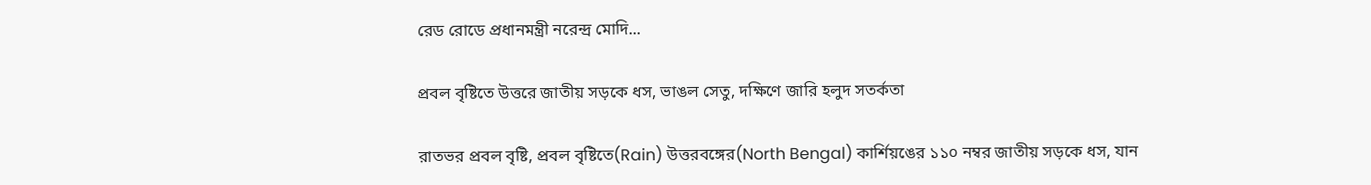রেড রোডে প্রধানমন্ত্রী নরেন্দ্র মোদি...

প্রবল বৃষ্টিতে উত্তরে জাতীয় সড়কে ধস, ভাঙল সেতু, দক্ষিণে জারি হলুদ সতর্কতা

রাতভর প্রবল বৃষ্টি, প্রবল বৃষ্টিতে(Rain) উত্তরবঙ্গের(North Bengal) কার্শিয়ঙের ১১০ নম্বর জাতীয় সড়কে ধস, যান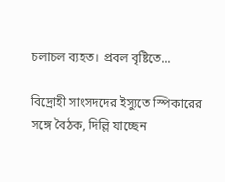চলাচল ব্যহত। প্রবল বৃষ্টিতে...

বিদ্রোহী সাংসদদের ইস্যুতে স্পিকারের সঙ্গে বৈঠক, দিল্লি যাচ্ছেন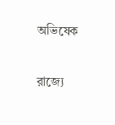অভিষেক

রাজ্যে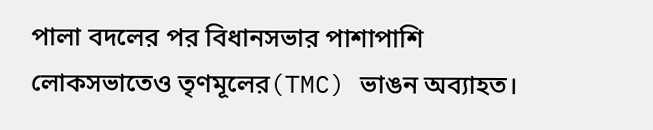পালা বদলের পর বিধানসভার পাশাপাশি লোকসভাতেও তৃণমূলের(TMC) ভাঙন অব্যাহত।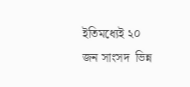ইতিমধ্যেই ২০ জন সাংসদ  ভিন্ন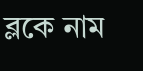ব্লকে নাম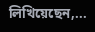লিখিয়েছেন,...